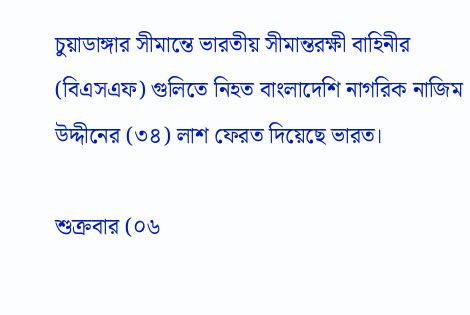চুয়াডাঙ্গার সীমান্তে ভারতীয় সীমান্তরক্ষী বাহিনীর (বিএসএফ) গুলিতে নিহত বাংলাদেশি নাগরিক নাজিম উদ্দীনের (৩৪) লাশ ফেরত দিয়েছে ভারত।

শুক্রবার (০৬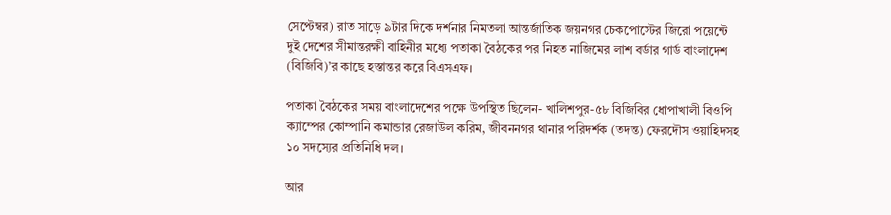সেপ্টেম্বর) রাত সাড়ে ৯টার দিকে দর্শনার নিমতলা আন্তর্জাতিক জয়নগর চেকপোস্টের জিরো পয়েন্টে দুই দেশের সীমান্তরক্ষী বাহিনীর মধ্যে পতাকা বৈঠকের পর নিহত নাজিমের লাশ বর্ডার গার্ড বাংলাদেশ (বিজিবি)’র কাছে হস্তান্তর করে বিএসএফ।

পতাকা বৈঠকের সময় বাংলাদেশের পক্ষে উপস্থিত ছিলেন- খালিশপুর-৫৮ বিজিবির ধোপাখালী বিওপি ক্যাম্পের কোম্পানি কমান্ডার রেজাউল করিম, জীবননগর থানার পরিদর্শক (তদন্ত) ফেরদৌস ওয়াহিদসহ ১০ সদস্যের প্রতিনিধি দল।

আর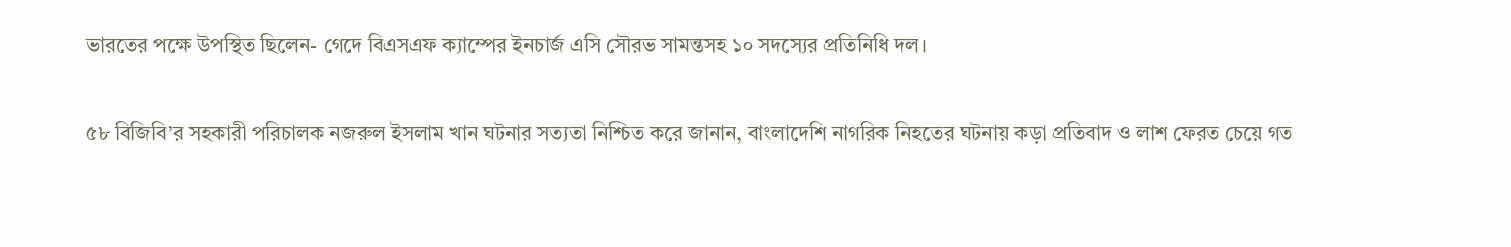ভারতের পক্ষে উপস্থিত ছিলেন- গেদে বিএসএফ ক্যাম্পের ইনচার্জ এসি সৌরভ সামন্তসহ ১০ সদস্যের প্রতিনিধি দল।

৫৮ বিজিবি’র সহকারী পরিচালক নজরুল ইসলাম খান ঘটনার সত্যতা নিশ্চিত করে জানান, বাংলাদেশি নাগরিক নিহতের ঘটনায় কড়া প্রতিবাদ ও লাশ ফেরত চেয়ে গত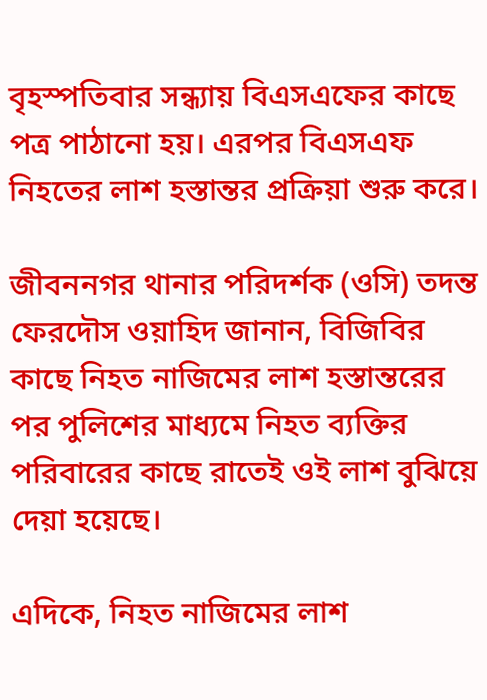বৃহস্পতিবার সন্ধ্যায় বিএসএফের কাছে পত্র পাঠানো হয়। এরপর বিএসএফ নিহতের লাশ হস্তান্তর প্রক্রিয়া শুরু করে।

জীবননগর থানার পরিদর্শক (ওসি) তদন্ত ফেরদৌস ওয়াহিদ জানান, বিজিবির কাছে নিহত নাজিমের লাশ হস্তান্তরের পর পুলিশের মাধ্যমে নিহত ব্যক্তির পরিবারের কাছে রাতেই ওই লাশ বুঝিয়ে দেয়া হয়েছে।

এদিকে, নিহত নাজিমের লাশ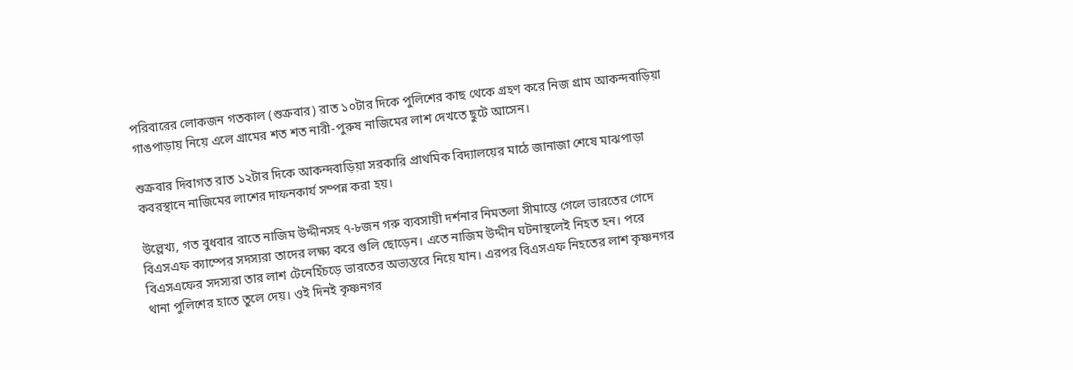পরিবারের লোকজন গতকাল (শুক্রবার) রাত ১০টার দিকে পুলিশের কাছ থেকে গ্রহণ করে নিজ গ্রাম আকন্দবাড়িয়া গাঙপাড়ায় নিয়ে এলে গ্রামের শত শত নারী-পুরুষ নাজিমের লাশ দেখতে ছুটে আসেন।

শুক্রবার দিবাগত রাত ১২টার দিকে আকন্দবাড়িয়া সরকারি প্রাথমিক বিদ্যালয়ের মাঠে জানাজা শেষে মাঝপাড়া কবরস্থানে নাজিমের লাশের দাফনকার্য সম্পন্ন করা হয়।

উল্লেখ্য, গত বুধবার রাতে নাজিম উদ্দীনসহ ৭-৮জন গরু ব্যবসায়ী দর্শনার নিমতলা সীমান্তে গেলে ভারতের গেদে বিএসএফ ক্যাম্পের সদস্যরা তাদের লক্ষ্য করে গুলি ছোড়েন। এতে নাজিম উদ্দীন ঘটনাস্থলেই নিহত হন। পরে বিএসএফের সদস্যরা তার লাশ টেনেহিঁচড়ে ভারতের অভ্যন্তরে নিয়ে যান। এরপর বিএসএফ নিহতের লাশ কৃষ্ণনগর থানা পুলিশের হাতে তুলে দেয়। ওই দিনই কৃষ্ণনগর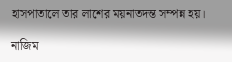হাসপাতালে তার লাশের ময়নাতদন্ত সম্পন্ন হয়।

নাজিম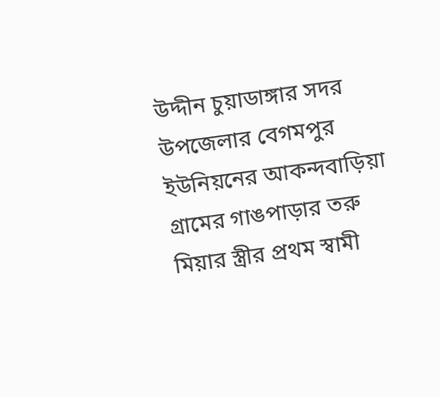উদ্দীন চুয়াডাঙ্গার সদর উপজেলার বেগমপুর ইউনিয়নের আকন্দবাড়িয়া গ্রামের গাঙপাড়ার তরু মিয়ার স্ত্রীর প্রথম স্বামী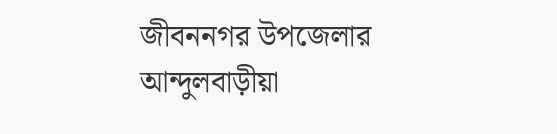জীবননগর উপজেলার আন্দুলবাড়ীয়া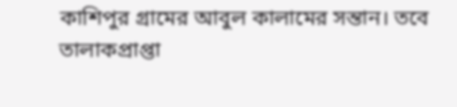কাশিপুর গ্রামের আবুল কালামের সন্তান। তবে তালাকপ্রাপ্তা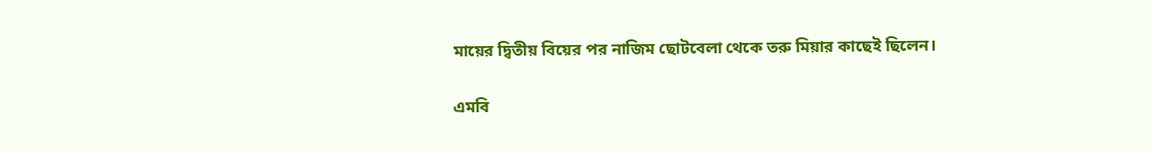মায়ের দ্বিতীয় বিয়ের পর নাজিম ছোটবেলা থেকে তরু মিয়ার কাছেই ছিলেন।

এমবি